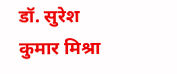डॉ. सुरेश कुमार मिश्रा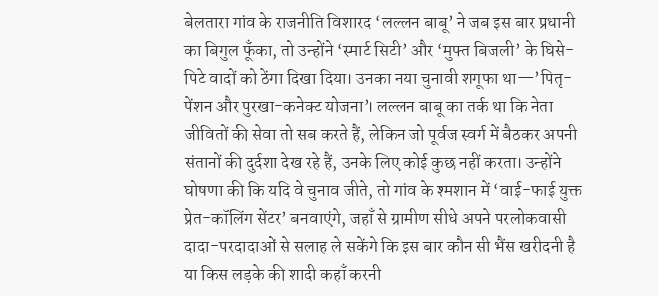बेलतारा गांव के राजनीति विशारद ‘लल्लन बाबू’ ने जब इस बार प्रधानी का बिगुल फूँका, तो उन्होंने ‘स्मार्ट सिटी’ और ‘मुफ्त बिजली’ के घिसे-पिटे वादों को ठेंगा दिखा दिया। उनका नया चुनावी शगूफा था—’पितृ-पेंशन और पुरखा-कनेक्ट योजना’। लल्लन बाबू का तर्क था कि नेता जीवितों की सेवा तो सब करते हैं, लेकिन जो पूर्वज स्वर्ग में बैठकर अपनी संतानों की दुर्दशा देख रहे हैं, उनके लिए कोई कुछ नहीं करता। उन्होंने घोषणा की कि यदि वे चुनाव जीते, तो गांव के श्मशान में ‘वाई-फाई युक्त प्रेत-कॉलिंग सेंटर’ बनवाएंगे, जहाँ से ग्रामीण सीधे अपने परलोकवासी दादा-परदादाओं से सलाह ले सकेंगे कि इस बार कौन सी भैंस खरीदनी है या किस लड़के की शादी कहाँ करनी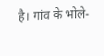है। गांव के भोले-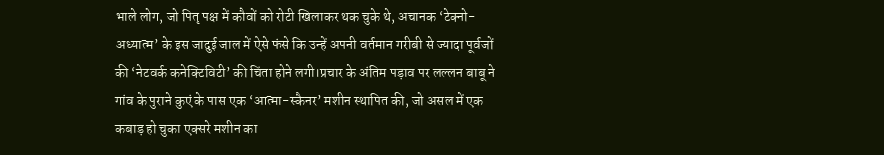भाले लोग, जो पितृ पक्ष में कौवों को रोटी खिलाकर थक चुके थे, अचानक ‘टेक्नो-अध्यात्म’ के इस जादुई जाल में ऐसे फंसे कि उन्हें अपनी वर्तमान गरीबी से ज्यादा पूर्वजों की ‘नेटवर्क कनेक्टिविटी’ की चिंता होने लगी।प्रचार के अंतिम पड़ाव पर लल्लन बाबू ने गांव के पुराने कुएं के पास एक ‘आत्मा-स्कैनर’ मशीन स्थापित की, जो असल में एक कबाड़ हो चुका एक्सरे मशीन का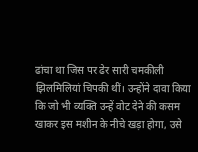ढांचा था जिस पर ढेर सारी चमकीली झिलमिलियां चिपकी थीं। उन्होंने दावा किया कि जो भी व्यक्ति उन्हें वोट देने की कसम खाकर इस मशीन के नीचे खड़ा होगा, उसे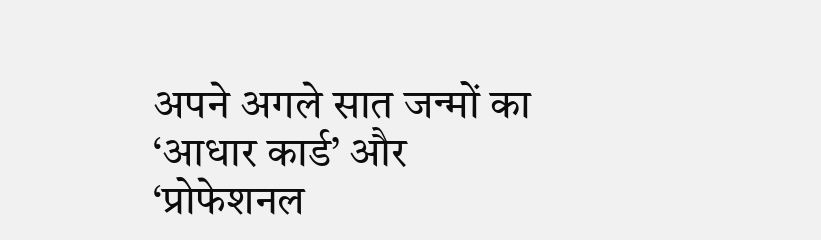अपने अगले सात जन्मों का ‘आधार कार्ड’ और ‘प्रोफेशनल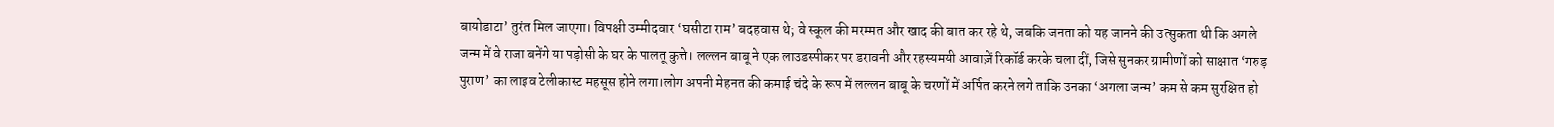बायोडाटा’ तुरंत मिल जाएगा। विपक्षी उम्मीदवार ‘घसीटा राम’ बदहवास थे; वे स्कूल की मरम्मत और खाद की बात कर रहे थे, जबकि जनता को यह जानने की उत्सुकता थी कि अगले जन्म में वे राजा बनेंगे या पड़ोसी के घर के पालतू कुत्ते। लल्लन बाबू ने एक लाउडस्पीकर पर डरावनी और रहस्यमयी आवाज़ें रिकॉर्ड करके चला दीं, जिसे सुनकर ग्रामीणों को साक्षात ‘गरुड़ पुराण’ का लाइव टेलीकास्ट महसूस होने लगा।लोग अपनी मेहनत की कमाई चंदे के रूप में लल्लन बाबू के चरणों में अर्पित करने लगे ताकि उनका ‘अगला जन्म’ कम से कम सुरक्षित हो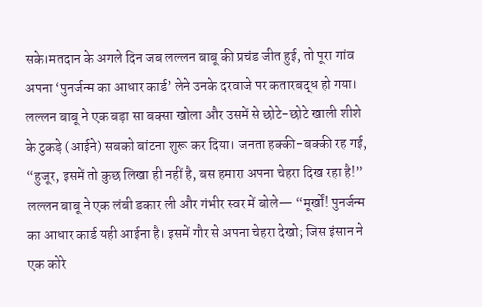सके।मतदान के अगले दिन जब लल्लन बाबू की प्रचंड जीत हुई, तो पूरा गांव अपना ‘पुनर्जन्म का आधार कार्ड’ लेने उनके दरवाजे पर कतारबद्ध हो गया। लल्लन बाबू ने एक बड़ा सा बक्सा खोला और उसमें से छोटे-छोटे खाली शीशे के टुकड़े (आईने) सबको बांटना शुरू कर दिया। जनता हक्की-बक्की रह गई, “हुजूर, इसमें तो कुछ लिखा ही नहीं है, बस हमारा अपना चेहरा दिख रहा है!” लल्लन बाबू ने एक लंबी डकार ली और गंभीर स्वर में बोले— “मूर्खों! पुनर्जन्म का आधार कार्ड यही आईना है। इसमें गौर से अपना चेहरा देखो; जिस इंसान ने एक कोरे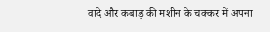वादे और कबाड़ की मशीन के चक्कर में अपना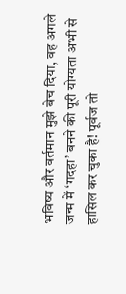भविष्य और वर्तमान मुझे बेच दिया, वह अगले जन्म में ‘गदहा’ बनने की पूरी योग्यता अभी से हासिल कर चुका है! पूर्वज तो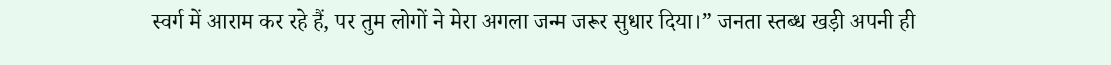स्वर्ग में आराम कर रहे हैं, पर तुम लोगों ने मेरा अगला जन्म जरूर सुधार दिया।” जनता स्तब्ध खड़ी अपनी ही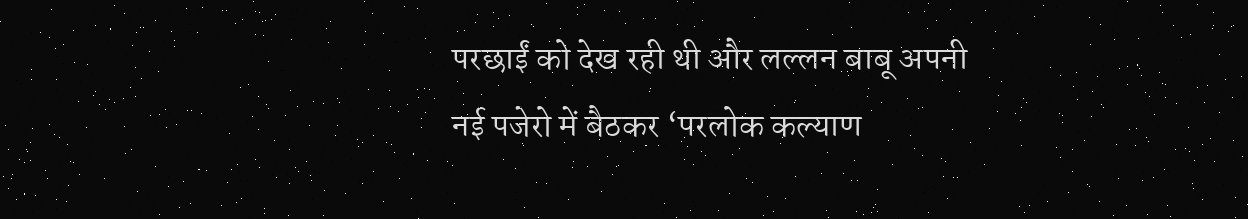परछाईं को देख रही थी और लल्लन बाबू अपनी नई पजेरो में बैठकर ‘परलोक कल्याण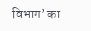विभाग’ का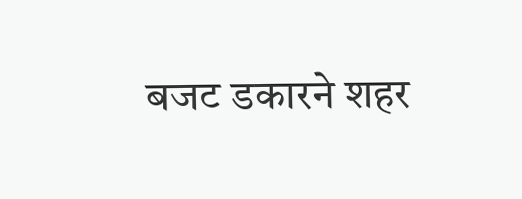बजट डकारने शहर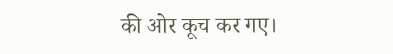की ओर कूच कर गए।